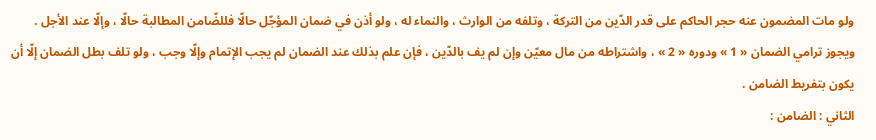ولو مات المضمون عنه حجر الحاكم على قدر الدّين من التركة ، وتلفه من الوارث ، والنماء له ، ولو أذن في ضمان المؤجّل حالّا فللضّامن المطالبة حالّا ، وإلّا عند الأجل .
ويجوز ترامي الضمان « 1 » ودوره « 2 » ، واشتراطه من مال معيّن وإن لم يف بالدّين ، فإن علم بذلك عند الضمان لم يجب الإتمام وإلّا وجب ، ولو تلف بطل الضمان إلّا أن يكون بتفريط الضامن .
الثاني : الضامن :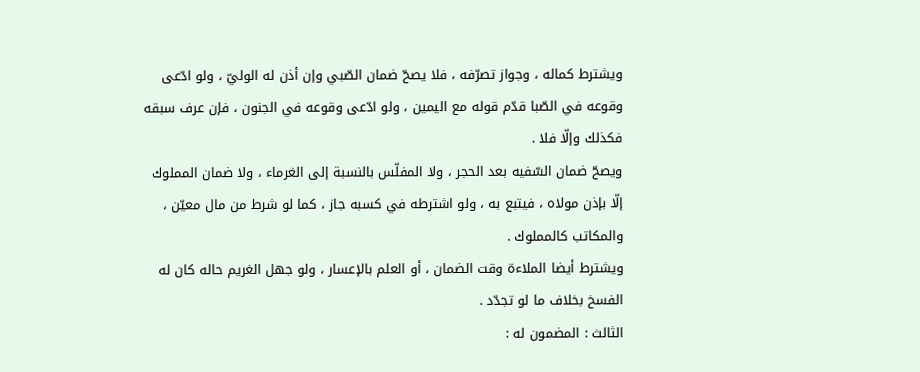ويشترط كماله ، وجواز تصرّفه ، فلا يصحّ ضمان الصّبي وإن أذن له الوليّ ، ولو ادّعى وقوعه في الصّبا قدّم قوله مع اليمين ، ولو ادّعى وقوعه في الجنون ، فإن عرف سبقه فكذلك وإلّا فلا .
ويصحّ ضمان السّفيه بعد الحجر ، ولا المفلّس بالنسبة إلى الغرماء ، ولا ضمان المملوك إلّا بإذن مولاه ، فيتبع به ، ولو اشترطه في كسبه جاز ، كما لو شرط من مال معيّن ، والمكاتب كالمملوك .
ويشترط أيضا الملاءة وقت الضمان ، أو العلم بالإعسار ، ولو جهل الغريم حاله كان له الفسخ بخلاف ما لو تجدّد .
الثالث : المضمون له :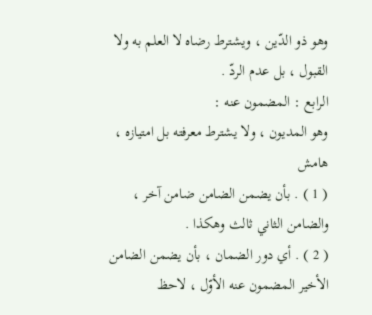وهو ذو الدّين ، ويشترط رضاه لا العلم به ولا القبول ، بل عدم الردّ .
الرابع : المضمون عنه :
وهو المديون ، ولا يشترط معرفته بل امتيازه ،
هامش
( 1 ) . بأن يضمن الضامن ضامن آخر ، والضامن الثاني ثالث وهكذا .
( 2 ) . أي دور الضمان ، بأن يضمن الضامن الأخير المضمون عنه الأوّل ، لاحظ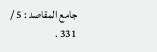جامع المقاصد : 5 / 331 .